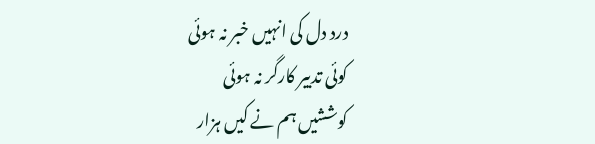درد دل کی انہیں خبر نہ ہوئی
کوئی تدبیر کارگر نہ ہوئی
کوششیں ہم نے کیں ہزار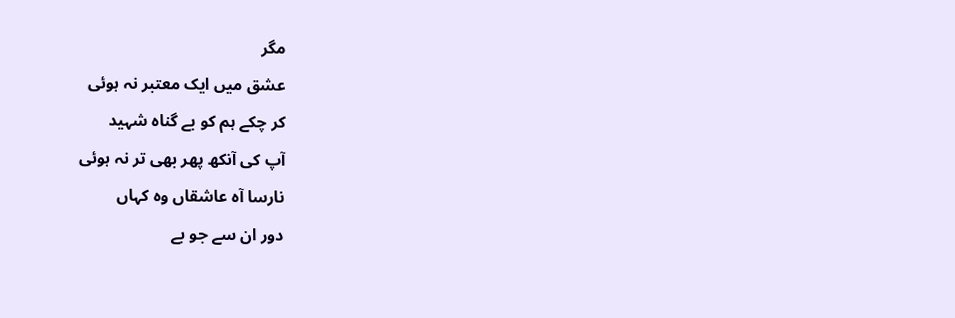مگر
عشق میں ایک معتبر نہ ہوئی
کر چکے ہم کو بے گناہ شہید
آپ کی آنکھ پھر بھی تر نہ ہوئی
نارسا آہ عاشقاں وہ کہاں
دور ان سے جو بے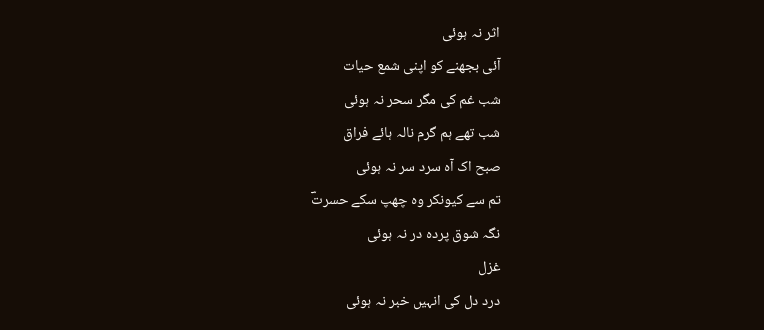اثر نہ ہوئی
آئی بجھنے کو اپنی شمع حیات
شب غم کی مگر سحر نہ ہوئی
شب تھے ہم گرم نالہ ہائے فراق
صبح اک آہ سرد سر نہ ہوئی
تم سے کیونکر وہ چھپ سکے حسرتؔ
نگہ شوق پردہ در نہ ہوئی
غزل
درد دل کی انہیں خبر نہ ہوئی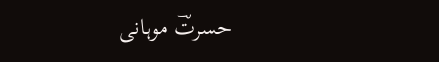حسرتؔ موہانی